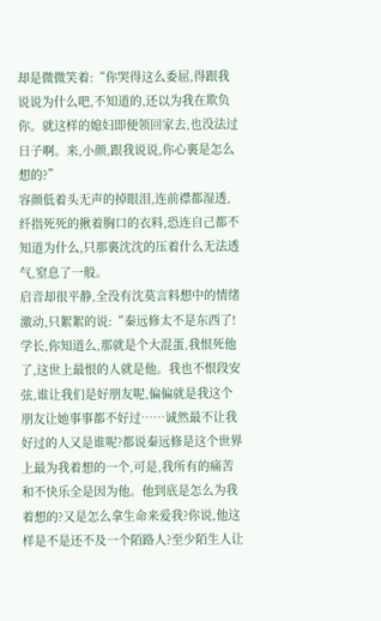却是微微笑着:“你哭得这么委屈,得跟我说说为什么吧,不知道的,还以为我在欺负你。就这样的媳妇即便领回家去,也没法过日子啊。来,小颜,跟我说说,你心裏是怎么想的?”
容颜低着头无声的掉眼泪,连前襟都湿透,纤指死死的揪着胸口的衣料,恐连自己都不知道为什么,只那裏沈沈的压着什么无法透气,窒息了一般。
启音却很平静,全没有沈莫言料想中的情绪激动,只絮絮的说:“秦远修太不是东西了!学长,你知道么,那就是个大混蛋,我恨死他了,这世上最恨的人就是他。我也不恨段安弦,谁让我们是好朋友呢,偏偏就是我这个朋友让她事事都不好过……诚然最不让我好过的人又是谁呢?都说秦远修是这个世界上最为我着想的一个,可是,我所有的痛苦和不快乐全是因为他。他到底是怎么为我着想的?又是怎么拿生命来爱我?你说,他这样是不是还不及一个陌路人?至少陌生人让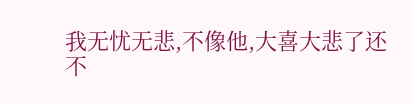我无忧无悲,不像他,大喜大悲了还不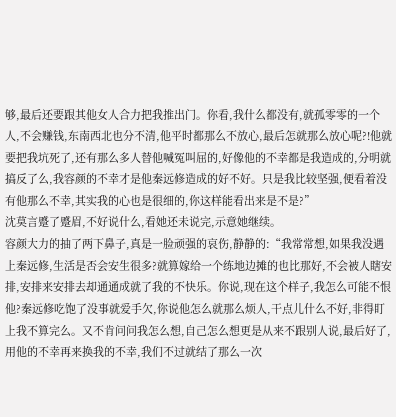够,最后还要跟其他女人合力把我推出门。你看,我什么都没有,就孤零零的一个人,不会赚钱,东南西北也分不清,他平时都那么不放心,最后怎就那么放心呢?!他就要把我坑死了,还有那么多人替他喊冤叫屈的,好像他的不幸都是我造成的,分明就搞反了么,我容颜的不幸才是他秦远修造成的好不好。只是我比较坚强,便看着没有他那么不幸,其实我的心也是很细的,你这样能看出来是不是?”
沈莫言蹙了蹙眉,不好说什么,看她还未说完,示意她继续。
容颜大力的抽了两下鼻子,真是一脸顽强的哀伤,静静的:“我常常想,如果我没遇上秦远修,生活是否会安生很多?就算嫁给一个练地边摊的也比那好,不会被人瞎安排,安排来安排去却通通成就了我的不快乐。你说,现在这个样子,我怎么可能不恨他?秦远修吃饱了没事就爱手欠,你说他怎么就那么烦人,干点儿什么不好,非得盯上我不算完么。又不肯问问我怎么想,自己怎么想更是从来不跟别人说,最后好了,用他的不幸再来换我的不幸,我们不过就结了那么一次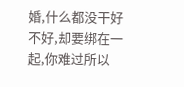婚,什么都没干好不好,却要绑在一起,你难过所以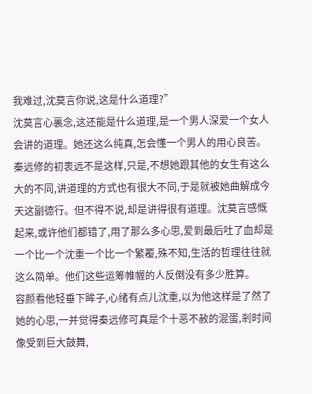我难过,沈莫言你说,这是什么道理?”
沈莫言心裏念,这还能是什么道理,是一个男人深爱一个女人会讲的道理。她还这么纯真,怎会懂一个男人的用心良苦。
秦远修的初衷远不是这样,只是,不想她跟其他的女生有这么大的不同,讲道理的方式也有很大不同,于是就被她曲解成今天这副德行。但不得不说,却是讲得很有道理。沈莫言感慨起来,或许他们都错了,用了那么多心思,爱到最后吐了血却是一个比一个沈重一个比一个繁覆,殊不知,生活的哲理往往就这么简单。他们这些运筹帷幄的人反倒没有多少胜算。
容颜看他轻垂下眸子,心绪有点儿沈重,以为他这样是了然了她的心思,一并觉得秦远修可真是个十恶不赦的混蛋,剎时间像受到巨大鼓舞,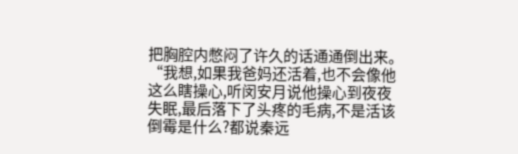把胸腔内憋闷了许久的话通通倒出来。
“我想,如果我爸妈还活着,也不会像他这么瞎操心,听闵安月说他操心到夜夜失眠,最后落下了头疼的毛病,不是活该倒霉是什么?都说秦远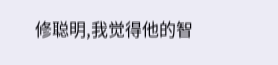修聪明,我觉得他的智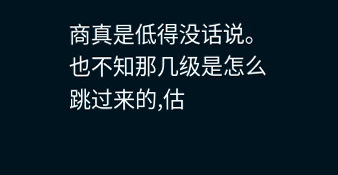商真是低得没话说。也不知那几级是怎么跳过来的,估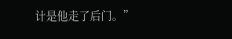计是他走了后门。”